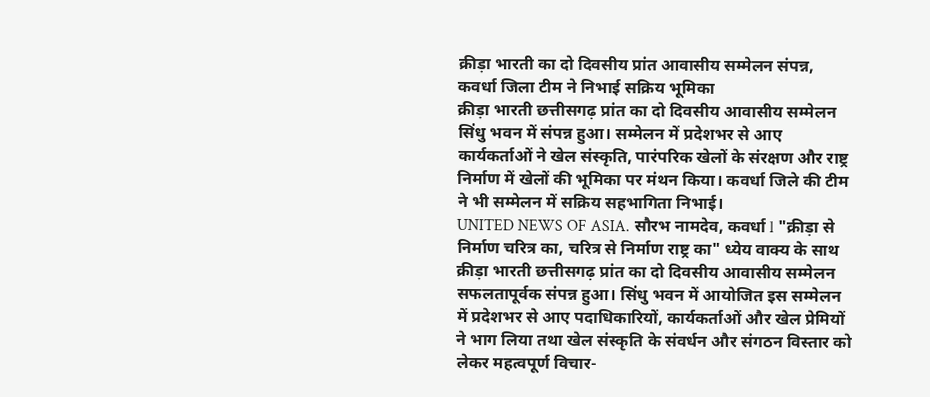क्रीड़ा भारती का दो दिवसीय प्रांत आवासीय सम्मेलन संपन्न, कवर्धा जिला टीम ने निभाई सक्रिय भूमिका
क्रीड़ा भारती छत्तीसगढ़ प्रांत का दो दिवसीय आवासीय सम्मेलन सिंधु भवन में संपन्न हुआ। सम्मेलन में प्रदेशभर से आए कार्यकर्ताओं ने खेल संस्कृति, पारंपरिक खेलों के संरक्षण और राष्ट्र निर्माण में खेलों की भूमिका पर मंथन किया। कवर्धा जिले की टीम ने भी सम्मेलन में सक्रिय सहभागिता निभाई।
UNITED NEWS OF ASIA. सौरभ नामदेव, कवर्धा l "क्रीड़ा से निर्माण चरित्र का, चरित्र से निर्माण राष्ट्र का" ध्येय वाक्य के साथ क्रीड़ा भारती छत्तीसगढ़ प्रांत का दो दिवसीय आवासीय सम्मेलन सफलतापूर्वक संपन्न हुआ। सिंधु भवन में आयोजित इस सम्मेलन में प्रदेशभर से आए पदाधिकारियों, कार्यकर्ताओं और खेल प्रेमियों ने भाग लिया तथा खेल संस्कृति के संवर्धन और संगठन विस्तार को लेकर महत्वपूर्ण विचार-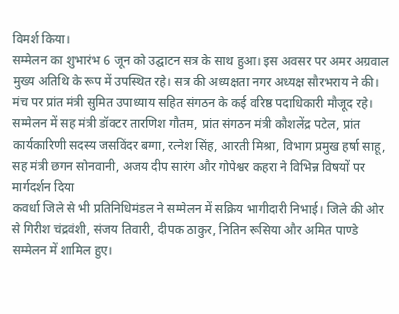विमर्श किया।
सम्मेलन का शुभारंभ 6 जून को उद्घाटन सत्र के साथ हुआ। इस अवसर पर अमर अग्रवाल मुख्य अतिथि के रूप में उपस्थित रहे। सत्र की अध्यक्षता नगर अध्यक्ष सौरभराय ने की। मंच पर प्रांत मंत्री सुमित उपाध्याय सहित संगठन के कई वरिष्ठ पदाधिकारी मौजूद रहे। सम्मेलन में सह मंत्री डॉक्टर तारणिश गौतम, प्रांत संगठन मंत्री कौशलेंद्र पटेल, प्रांत कार्यकारिणी सदस्य जसविंदर बग्गा, रत्नेश सिंह, आरती मिश्रा, विभाग प्रमुख हर्षा साहू, सह मंत्री छगन सोनवानी, अजय दीप सारंग और गोपेश्वर कहरा ने विभिन्न विषयों पर मार्गदर्शन दिया
कवर्धा जिले से भी प्रतिनिधिमंडल ने सम्मेलन में सक्रिय भागीदारी निभाई। जिले की ओर से गिरीश चंद्रवंशी, संजय तिवारी, दीपक ठाकुर, नितिन रूसिया और अमित पाण्डे सम्मेलन में शामिल हुए।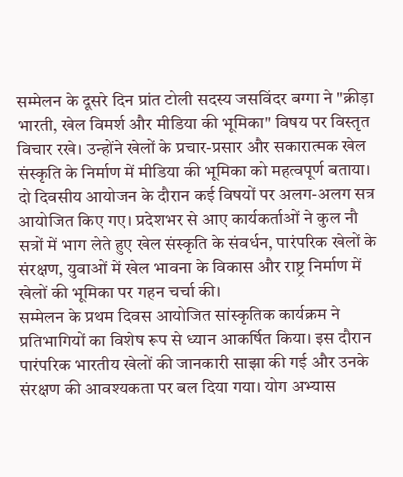सम्मेलन के दूसरे दिन प्रांत टोली सदस्य जसविंदर बग्गा ने "क्रीड़ा भारती, खेल विमर्श और मीडिया की भूमिका" विषय पर विस्तृत विचार रखे। उन्होंने खेलों के प्रचार-प्रसार और सकारात्मक खेल संस्कृति के निर्माण में मीडिया की भूमिका को महत्वपूर्ण बताया।
दो दिवसीय आयोजन के दौरान कई विषयों पर अलग-अलग सत्र आयोजित किए गए। प्रदेशभर से आए कार्यकर्ताओं ने कुल नौ सत्रों में भाग लेते हुए खेल संस्कृति के संवर्धन, पारंपरिक खेलों के संरक्षण, युवाओं में खेल भावना के विकास और राष्ट्र निर्माण में खेलों की भूमिका पर गहन चर्चा की।
सम्मेलन के प्रथम दिवस आयोजित सांस्कृतिक कार्यक्रम ने प्रतिभागियों का विशेष रूप से ध्यान आकर्षित किया। इस दौरान पारंपरिक भारतीय खेलों की जानकारी साझा की गई और उनके संरक्षण की आवश्यकता पर बल दिया गया। योग अभ्यास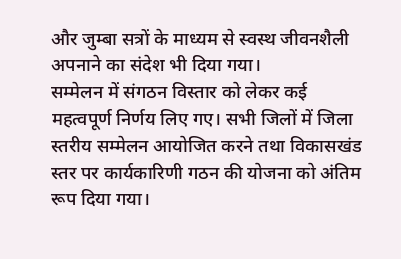और जुम्बा सत्रों के माध्यम से स्वस्थ जीवनशैली अपनाने का संदेश भी दिया गया।
सम्मेलन में संगठन विस्तार को लेकर कई महत्वपूर्ण निर्णय लिए गए। सभी जिलों में जिला स्तरीय सम्मेलन आयोजित करने तथा विकासखंड स्तर पर कार्यकारिणी गठन की योजना को अंतिम रूप दिया गया।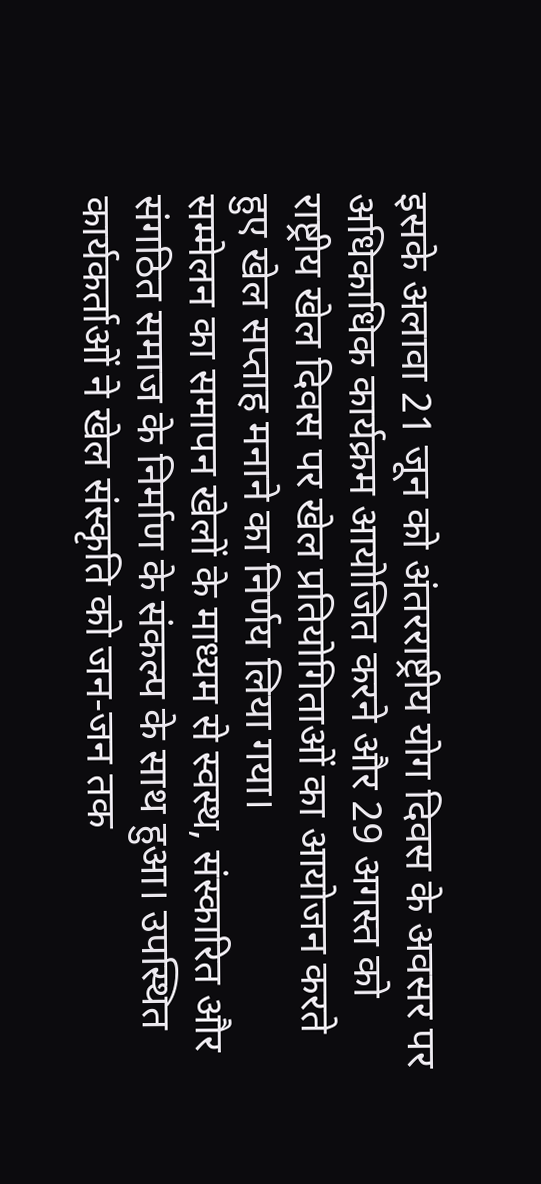इसके अलावा 21 जून को अंतरराष्ट्रीय योग दिवस के अवसर पर अधिकाधिक कार्यक्रम आयोजित करने और 29 अगस्त को राष्ट्रीय खेल दिवस पर खेल प्रतियोगिताओं का आयोजन करते हुए खेल सप्ताह मनाने का निर्णय लिया गया।
सम्मेलन का समापन खेलों के माध्यम से स्वस्थ, संस्कारित और संगठित समाज के निर्माण के संकल्प के साथ हुआ। उपस्थित कार्यकर्ताओं ने खेल संस्कृति को जन-जन तक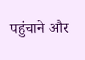पहुंचाने और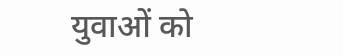युवाओं को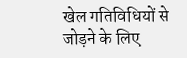खेल गतिविधियों से जोड़ने के लिए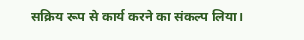सक्रिय रूप से कार्य करने का संकल्प लिया।